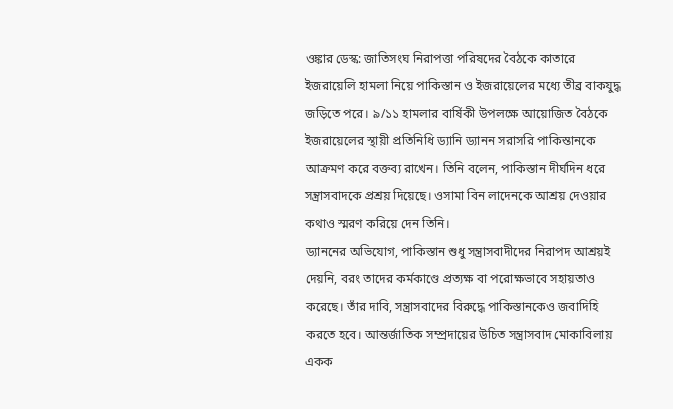ওঙ্কার ডেস্ক: জাতিসংঘ নিরাপত্তা পরিষদের বৈঠকে কাতারে ইজরায়েলি হামলা নিয়ে পাকিস্তান ও ইজরায়েলের মধ্যে তীব্র বাকযুদ্ধ জড়িতে পরে। ৯/১১ হামলার বার্ষিকী উপলক্ষে আয়োজিত বৈঠকে ইজরায়েলের স্থায়ী প্রতিনিধি ড্যানি ড্যানন সরাসরি পাকিস্তানকে আক্রমণ করে বক্তব্য রাখেন। তিনি বলেন, পাকিস্তান দীর্ঘদিন ধরে সন্ত্রাসবাদকে প্রশ্রয় দিয়েছে। ওসামা বিন লাদেনকে আশ্রয় দেওয়ার কথাও স্মরণ করিয়ে দেন তিনি।
ড্যাননের অভিযোগ, পাকিস্তান শুধু সন্ত্রাসবাদীদের নিরাপদ আশ্রয়ই দেয়নি, বরং তাদের কর্মকাণ্ডে প্রত্যক্ষ বা পরোক্ষভাবে সহায়তাও করেছে। তাঁর দাবি, সন্ত্রাসবাদের বিরুদ্ধে পাকিস্তানকেও জবাদিহি করতে হবে। আন্তর্জাতিক সম্প্রদায়ের উচিত সন্ত্রাসবাদ মোকাবিলায় একক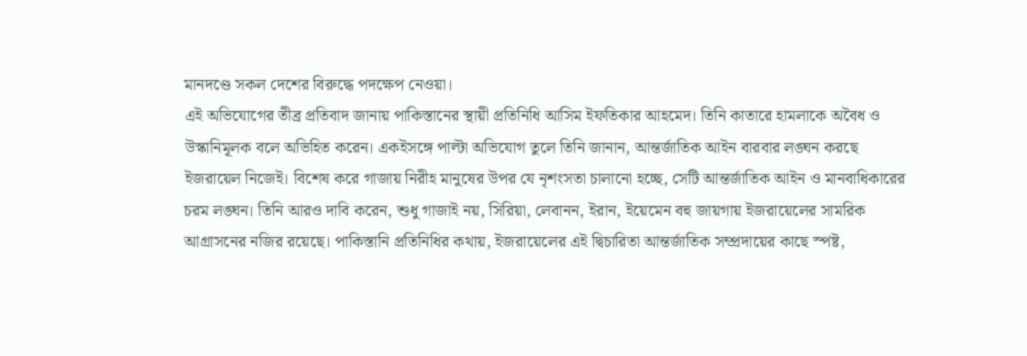মানদণ্ডে সকল দেশের বিরুদ্ধে পদক্ষেপ নেওয়া।
এই অভিযোগের তীব্র প্রতিবাদ জানায় পাকিস্তানের স্থায়ী প্রতিনিধি আসিম ইফতিকার আহমেদ। তিনি কাতারে হামলাকে অবৈধ ও উস্কানিমূলক বলে অভিহিত করেন। একইসঙ্গে পাল্টা অভিযোগ তুলে তিনি জানান, আন্তর্জাতিক আইন বারবার লঙ্ঘন করছে ইজরায়েল নিজেই। বিশেষ করে গাজায় নিরীহ মানুষের উপর যে নৃশংসতা চালানো হচ্ছে, সেটি আন্তর্জাতিক আইন ও মানবাধিকারের চরম লঙ্ঘন। তিনি আরও দাবি করেন, শুধু গাজাই নয়, সিরিয়া, লেবানন, ইরান, ইয়েমেন বহু জায়গায় ইজরায়েলের সামরিক আগ্রাসনের নজির রয়েছে। পাকিস্তানি প্রতিনিধির কথায়, ইজরায়েলের এই দ্বিচারিতা আন্তর্জাতিক সম্প্রদায়ের কাছে স্পষ্ট,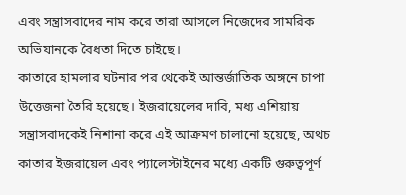এবং সন্ত্রাসবাদের নাম করে তারা আসলে নিজেদের সামরিক অভিযানকে বৈধতা দিতে চাইছে।
কাতারে হামলার ঘটনার পর থেকেই আন্তর্জাতিক অঙ্গনে চাপা উত্তেজনা তৈরি হয়েছে। ইজরায়েলের দাবি, মধ্য এশিয়ায় সন্ত্রাসবাদকেই নিশানা করে এই আক্রমণ চালানো হয়েছে, অথচ কাতার ইজরায়েল এবং প্যালেস্টাইনের মধ্যে একটি গুরুত্বপূর্ণ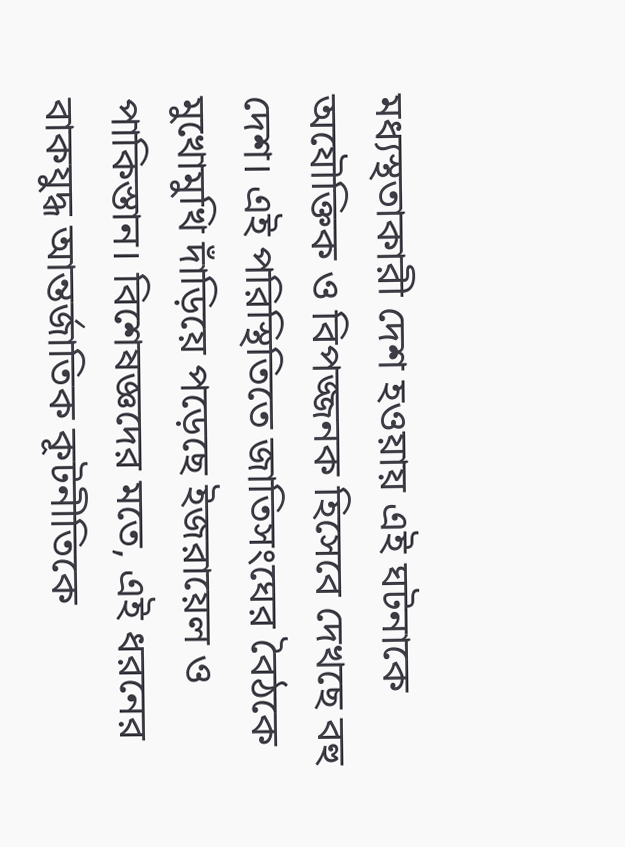মধ্যস্থতাকারী দেশ হওয়ায় এই ঘটনাকে অযৌক্তিক ও বিপজ্জনক হিসেবে দেখছে বহু দেশ। এই পরিস্থিতিতে জাতিসংঘের বৈঠকে মুখোমুখি দাঁড়িয়ে পড়েছে ইজরায়েল ও পাকিস্তান। বিশেষজ্ঞদের মতে, এই ধরনের বাকযুদ্ধ আন্তর্জাতিক কূটনীতিকে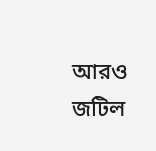আরও জটিল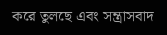করে তুলছে এবং সন্ত্রাসবাদ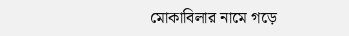মোকাবিলার নামে গড়ে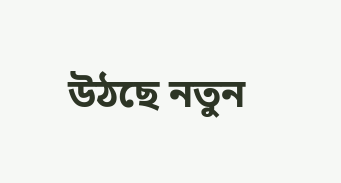উঠছে নতুন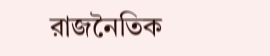রাজনৈতিক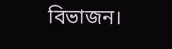বিভাজন।